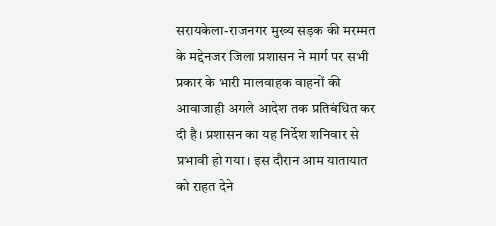सरायकेला-राजनगर मुख्य सड़क की मरम्मत के मद्देनजर जिला प्रशासन ने मार्ग पर सभी प्रकार के भारी मालवाहक वाहनों की आवाजाही अगले आदेश तक प्रतिबंधित कर दी है। प्रशासन का यह निर्देश शनिवार से प्रभावी हो गया। इस दौरान आम यातायात को राहत देने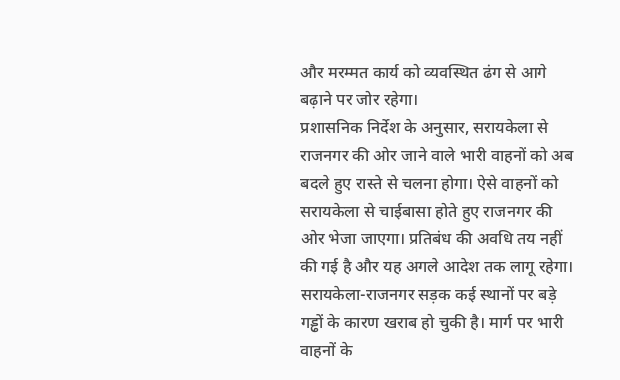और मरम्मत कार्य को व्यवस्थित ढंग से आगे बढ़ाने पर जोर रहेगा।
प्रशासनिक निर्देश के अनुसार, सरायकेला से राजनगर की ओर जाने वाले भारी वाहनों को अब बदले हुए रास्ते से चलना होगा। ऐसे वाहनों को सरायकेला से चाईबासा होते हुए राजनगर की ओर भेजा जाएगा। प्रतिबंध की अवधि तय नहीं की गई है और यह अगले आदेश तक लागू रहेगा।
सरायकेला-राजनगर सड़क कई स्थानों पर बड़े गड्ढों के कारण खराब हो चुकी है। मार्ग पर भारी वाहनों के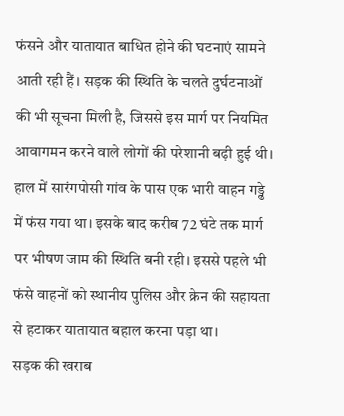फंसने और यातायात बाधित होने की घटनाएं सामने आती रही हैं। सड़क की स्थिति के चलते दुर्घटनाओं की भी सूचना मिली है, जिससे इस मार्ग पर नियमित आवागमन करने वाले लोगों की परेशानी बढ़ी हुई थी।
हाल में सारंगपोसी गांव के पास एक भारी वाहन गड्ढे में फंस गया था। इसके बाद करीब 72 घंटे तक मार्ग पर भीषण जाम की स्थिति बनी रही। इससे पहले भी फंसे वाहनों को स्थानीय पुलिस और क्रेन की सहायता से हटाकर यातायात बहाल करना पड़ा था।
सड़क की खराब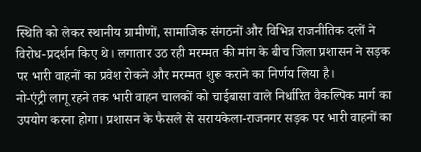स्थिति को लेकर स्थानीय ग्रामीणों, सामाजिक संगठनों और विभिन्न राजनीतिक दलों ने विरोध-प्रदर्शन किए थे। लगातार उठ रही मरम्मत की मांग के बीच जिला प्रशासन ने सड़क पर भारी वाहनों का प्रवेश रोकने और मरम्मत शुरू कराने का निर्णय लिया है।
नो-एंट्री लागू रहने तक भारी वाहन चालकों को चाईबासा वाले निर्धारित वैकल्पिक मार्ग का उपयोग करना होगा। प्रशासन के फैसले से सरायकेला-राजनगर सड़क पर भारी वाहनों का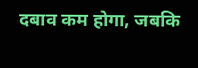दबाव कम होगा, जबकि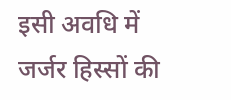इसी अवधि में जर्जर हिस्सों की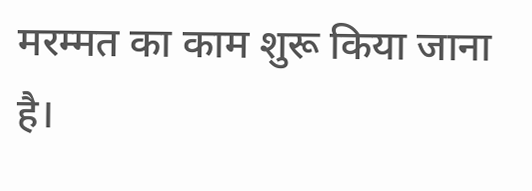मरम्मत का काम शुरू किया जाना है।